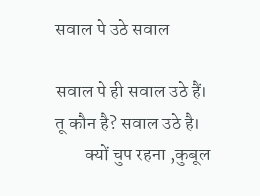सवाल पे उठे सवाल

सवाल पे ही सवाल उठे हैं।
तू कौन है? सवाल उठे है।
        क्यों चुप रहना ,कुबूल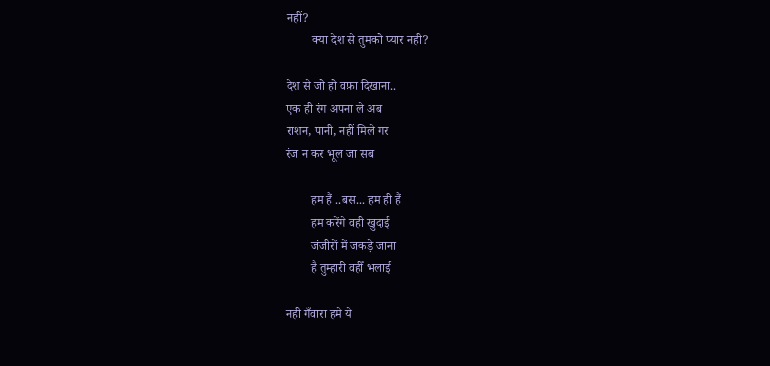नहीं?
        क्या देश से तुमको प्यार नही?

देश से जो हो वफ़ा दिखाना..
एक ही रंग अपना ले अब
राशन, पानी, नहीं मिले गर
रंज न कर भूल जा सब

        हम हैं ..बस... हम ही हैं
        हम करेंगे वही खुदाई
        जंजीरों में जकड़े जाना
        है तुम्हारी वहीँ भलाई

नही गँवारा हमे ये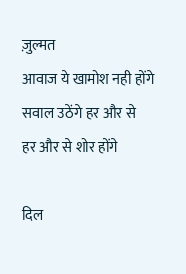ज़ुल्मत
आवाज ये खामोश नही होंगे
सवाल उठेंगे हर और से
हर और से शोर होंगे

दिल